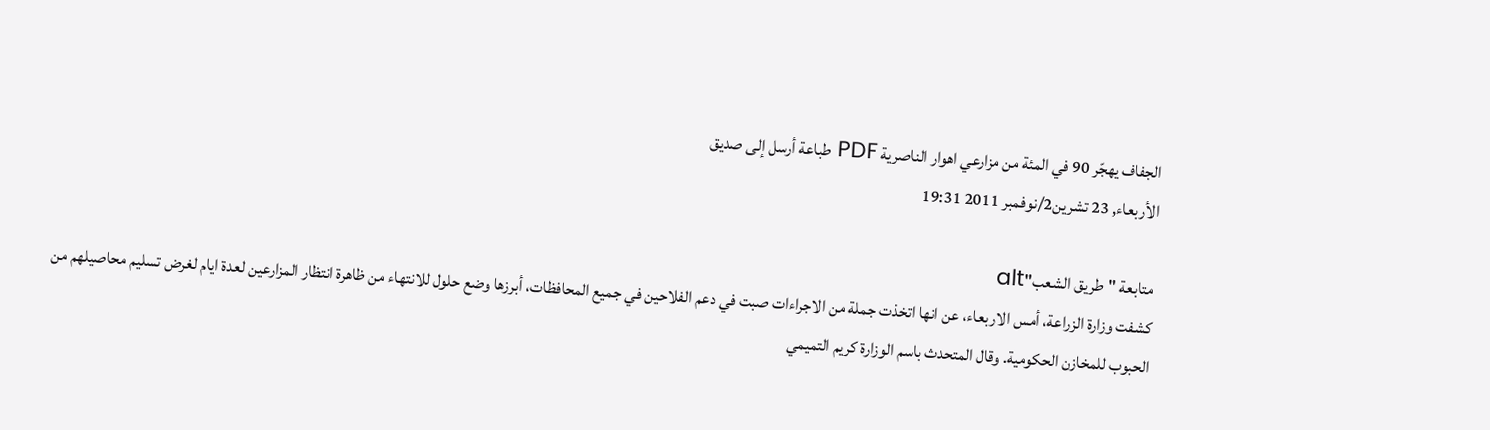الجفاف يهجّر 90 في المئة من مزارعي اهوار الناصرية PDF طباعة أرسل إلى صديق
الأربعاء, 23 تشرين2/نوفمبر 2011 19:31

متابعة "طريق الشعب"alt
كشفت وزارة الزراعة، أمس الاربعاء، عن انها اتخذت جملة من الاجراءات صبت في دعم الفلاحين في جميع المحافظات، أبرزها وضع حلول للانتهاء من ظاهرة انتظار المزارعين لعدة ايام لغرض تسليم محاصيلهم من الحبوب للمخازن الحكومية. وقال المتحدث باسم الوزارة كريم التميمي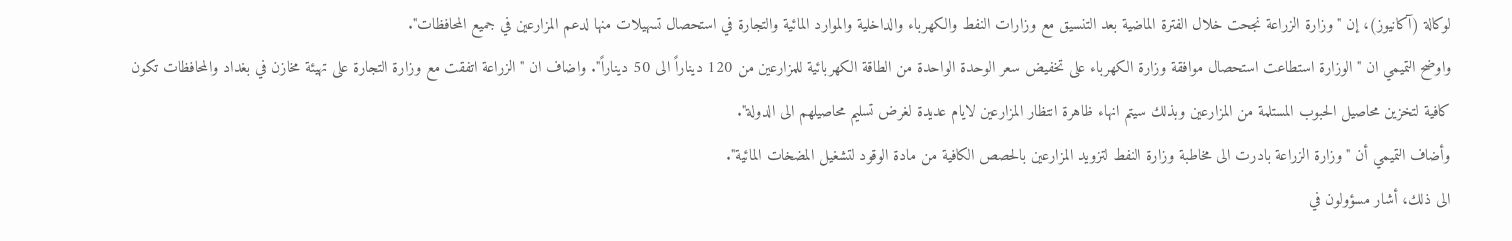لوكالة (آكانيوز)، إن "وزارة الزراعة نجحت خلال الفترة الماضية بعد التنسيق مع وزارات النفط والكهرباء والداخلية والموارد المائية والتجارة في استحصال تسهيلات منها لدعم المزارعين في جميع المحافظات".
واوضح التميمي ان "الوزارة استطاعت استحصال موافقة وزارة الكهرباء على تخفيض سعر الوحدة الواحدة من الطاقة الكهربائية للمزارعين من 120 ديناراً الى 50 ديناراً". واضاف ان "الزراعة اتفقت مع وزارة التجارة على تهيئة مخازن في بغداد والمحافظات تكون كافية لتخزين محاصيل الحبوب المستلمة من المزارعين وبذلك سيتم انهاء ظاهرة انتظار المزارعين لايام عديدة لغرض تسليم محاصيلهم الى الدولة".
وأضاف التميمي أن "وزارة الزراعة بادرت الى مخاطبة وزارة النفط لتزويد المزارعين بالحصص الكافية من مادة الوقود لتشغيل المضخات المائية".
الى ذلك، أشار مسؤولون في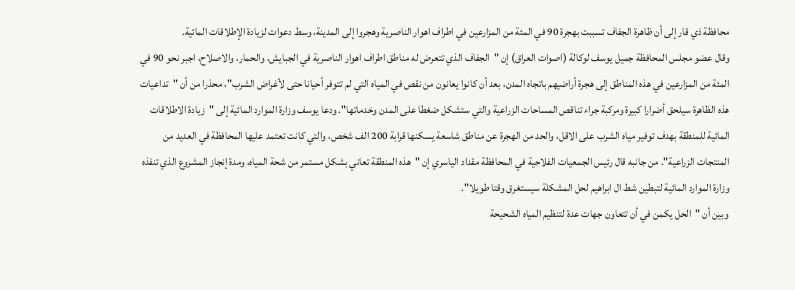محافظة ذي قار إلى أن ظاهرة الجفاف تسببت بهجرة 90 في المئة من المزارعين في اطراف اهوار الناصرية وهجروا إلى المدينة، وسط دعوات لزيادة الإطلاقات المائية.
وقال عضو مجلس المحافظة جميل يوسف لوكالة (اصوات العراق) إن "الجفاف الذي تتعرض له مناطق اطراف اهوار الناصرية في الجبايش، والحمار، والاصلاح، اجبر نحو 90 في المئة من المزارعين في هذه المناطق إلى هجرة أراضيهم باتجاه المدن، بعد أن كانوا يعانون من نقص في المياه التي لم تتوفر أحيانا حتى لأغراض الشرب"، محذرا من أن "تداعيات هذه الظاهرة سيلحق أضرارا كبيرة ومركبة جراء تناقص المساحات الزراعية والتي ستشكل ضغطا على المدن وخدماتها". ودعا يوسف وزارة الموارد المائية إلى "زيادة الاطلاقات المائية للمنطقة بهدف توفير مياه الشرب على الاقل، والحد من الهجرة عن مناطق شاسعة يسكنها قرابة 200 الف شخص، والتي كانت تعتمد عليها المحافظة في العديد من المنتجات الزراعية". من جانبه قال رئيس الجمعيات الفلاحية في المحافظة مقداد الياسري إن "هذه المنطقة تعاني بشكل مستمر من شحة المياه، ومدة إنجاز المشروع الذي تنفذه وزارة الموارد المائية لتبطين شط ال ابراهيم لحل المشكلة سيستغرق وقتا طويلا".
وبين أن "الحل يكمن في أن تتعاون جهات عدة لتنظيم المياه الشحيحة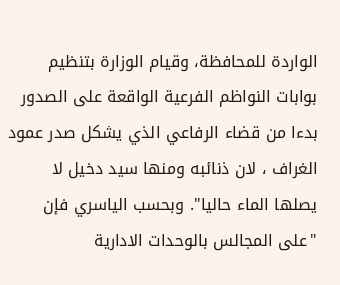الواردة للمحافظة، وقيام الوزارة بتنظيم بوابات النواظم الفرعية الواقعة على الصدور بدءا من قضاء الرفاعي الذي يشكل صدر عمود الغراف ، لان ذنائبه ومنها سيد دخيل لا يصلها الماء حاليا". وبحسب الياسري فإن "على المجالس بالوحدات الادارية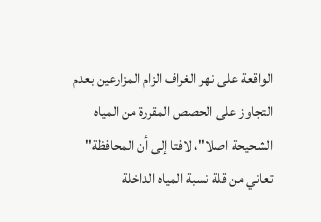الواقعة على نهر الغراف الزام المزارعين بعدم التجاوز على الحصص المقررة من المياه الشحيحة اصلا"، لافتا إلى أن المحافظة" تعاني من قلة نسبة المياه الداخلة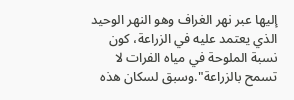إليها عبر نهر الغراف وهو النهر الوحيد الذي يعتمد عليه في الزراعة، كون نسبة الملوحة في مياه الفرات لا تسمح بالزراعة".وسبق لسكان هذه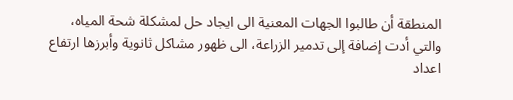المنطقة أن طالبوا الجهات المعنية الى ايجاد حل لمشكلة شحة المياه، والتي أدت إضافة إلى تدمير الزراعة، الى ظهور مشاكل ثانوية وأبرزها ارتفاع اعداد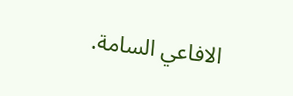الافاعي السامة.